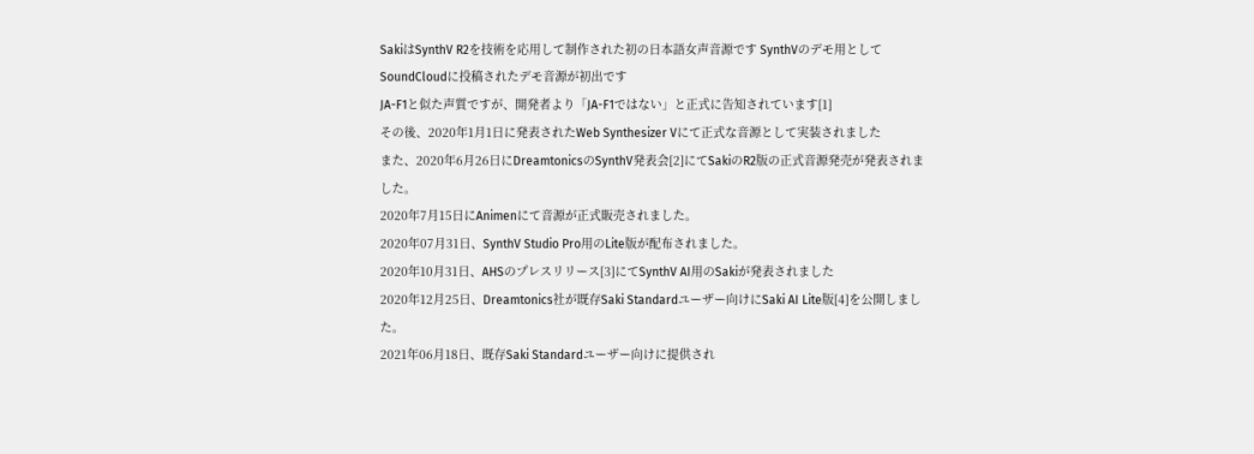SakiはSynthV R2を技術を応用して制作された初の日本語女声音源です SynthVのデモ用としてSoundCloudに投稿されたデモ音源が初出です
JA-F1と似た声質ですが、開発者より「JA-F1ではない」と正式に告知されています[1]
その後、2020年1月1日に発表されたWeb Synthesizer Vにて正式な音源として実装されました
また、2020年6月26日にDreamtonicsのSynthV発表会[2]にてSakiのR2版の正式音源発売が発表されました。
2020年7月15日にAnimenにて音源が正式販売されました。
2020年07月31日、SynthV Studio Pro用のLite版が配布されました。
2020年10月31日、AHSのプレスリリース[3]にてSynthV AI用のSakiが発表されました
2020年12月25日、Dreamtonics社が既存Saki Standardユーザー向けにSaki AI Lite版[4]を公開しました。
2021年06月18日、既存Saki Standardユーザー向けに提供され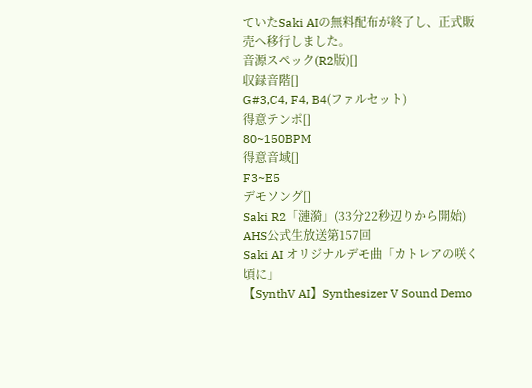ていたSaki AIの無料配布が終了し、正式販売へ移行しました。
音源スペック(R2版)[]
収録音階[]
G#3,C4, F4, B4(ファルセット)
得意テンポ[]
80~150BPM
得意音域[]
F3~E5
デモソング[]
Saki R2「漣漪」(33分22秒辺りから開始)
AHS公式生放送第157回
Saki AI オリジナルデモ曲「カトレアの咲く頃に」
【SynthV AI】Synthesizer V Sound Demo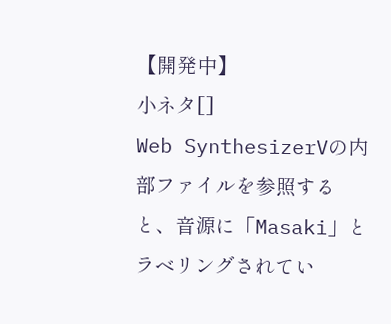【開発中】
小ネタ[]
Web SynthesizerVの内部ファイルを参照すると、音源に「Masaki」とラベリングされてい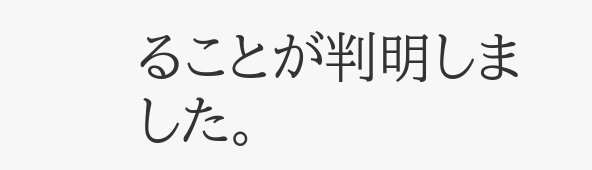ることが判明しました。